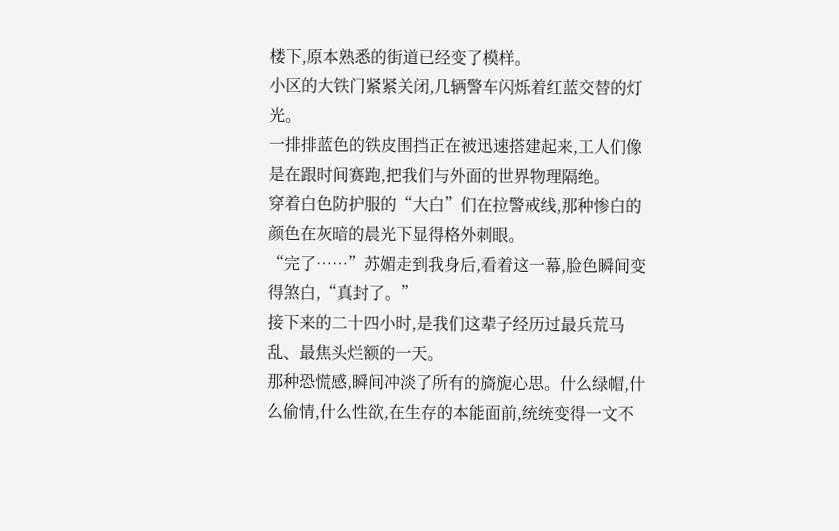楼下,原本熟悉的街道已经变了模样。
小区的大铁门紧紧关闭,几辆警车闪烁着红蓝交替的灯光。
一排排蓝色的铁皮围挡正在被迅速搭建起来,工人们像是在跟时间赛跑,把我们与外面的世界物理隔绝。
穿着白色防护服的“大白”们在拉警戒线,那种惨白的颜色在灰暗的晨光下显得格外刺眼。
“完了……”苏媚走到我身后,看着这一幕,脸色瞬间变得煞白,“真封了。”
接下来的二十四小时,是我们这辈子经历过最兵荒马乱、最焦头烂额的一天。
那种恐慌感,瞬间冲淡了所有的旖旎心思。什么绿帽,什么偷情,什么性欲,在生存的本能面前,统统变得一文不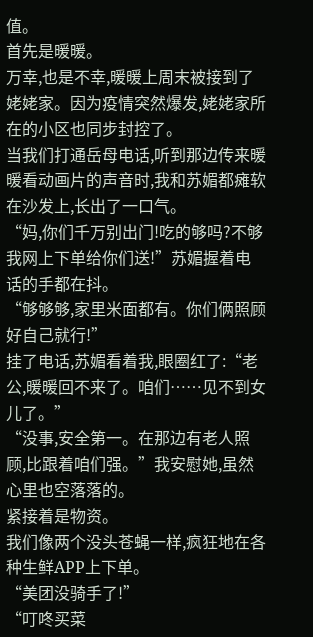值。
首先是暖暖。
万幸,也是不幸,暖暖上周末被接到了姥姥家。因为疫情突然爆发,姥姥家所在的小区也同步封控了。
当我们打通岳母电话,听到那边传来暖暖看动画片的声音时,我和苏媚都瘫软在沙发上,长出了一口气。
“妈,你们千万别出门!吃的够吗?不够我网上下单给你们送!”苏媚握着电话的手都在抖。
“够够够,家里米面都有。你们俩照顾好自己就行!”
挂了电话,苏媚看着我,眼圈红了:“老公,暖暖回不来了。咱们……见不到女儿了。”
“没事,安全第一。在那边有老人照顾,比跟着咱们强。”我安慰她,虽然心里也空落落的。
紧接着是物资。
我们像两个没头苍蝇一样,疯狂地在各种生鲜APP上下单。
“美团没骑手了!”
“叮咚买菜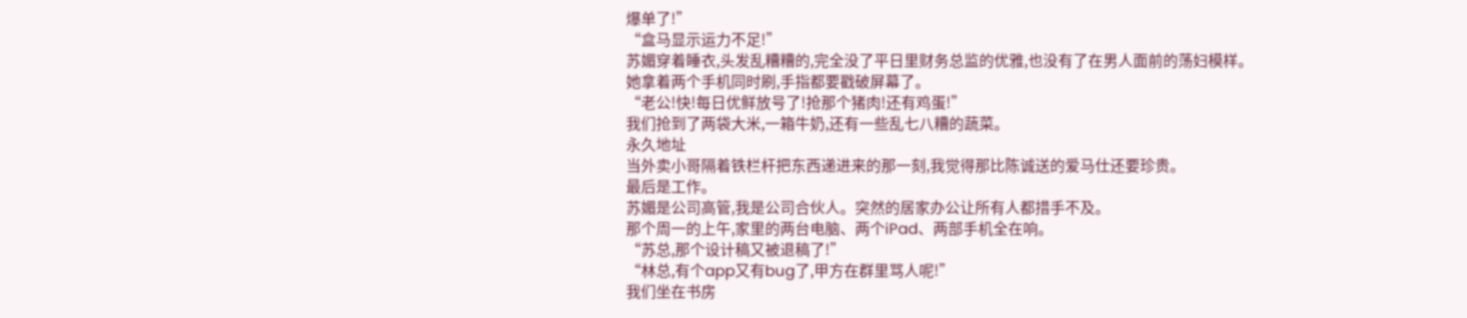爆单了!”
“盒马显示运力不足!”
苏媚穿着睡衣,头发乱糟糟的,完全没了平日里财务总监的优雅,也没有了在男人面前的荡妇模样。
她拿着两个手机同时刷,手指都要戳破屏幕了。
“老公!快!每日优鲜放号了!抢那个猪肉!还有鸡蛋!”
我们抢到了两袋大米,一箱牛奶,还有一些乱七八糟的蔬菜。
永久地址
当外卖小哥隔着铁栏杆把东西递进来的那一刻,我觉得那比陈诚送的爱马仕还要珍贵。
最后是工作。
苏媚是公司高管,我是公司合伙人。突然的居家办公让所有人都措手不及。
那个周一的上午,家里的两台电脑、两个iPad、两部手机全在响。
“苏总,那个设计稿又被退稿了!”
“林总,有个app又有bug了,甲方在群里骂人呢!”
我们坐在书房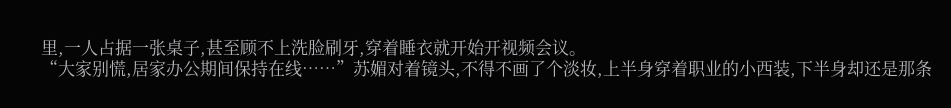里,一人占据一张桌子,甚至顾不上洗脸刷牙,穿着睡衣就开始开视频会议。
“大家别慌,居家办公期间保持在线……”苏媚对着镜头,不得不画了个淡妆,上半身穿着职业的小西装,下半身却还是那条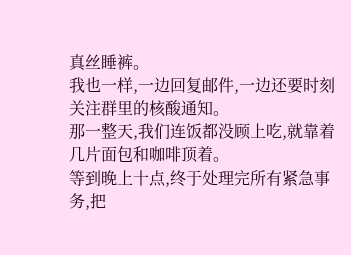真丝睡裤。
我也一样,一边回复邮件,一边还要时刻关注群里的核酸通知。
那一整天,我们连饭都没顾上吃,就靠着几片面包和咖啡顶着。
等到晚上十点,终于处理完所有紧急事务,把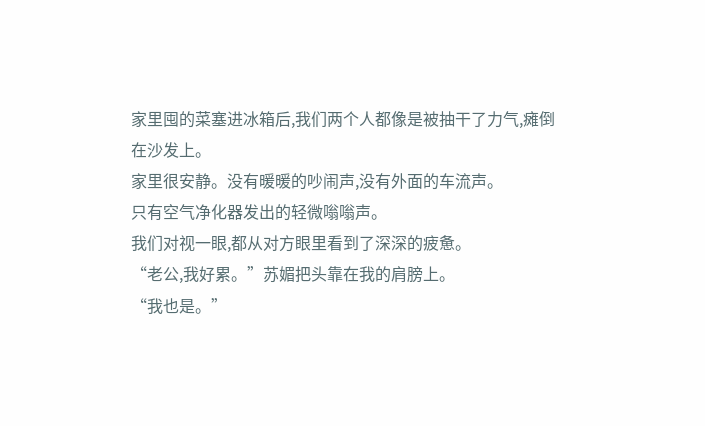家里囤的菜塞进冰箱后,我们两个人都像是被抽干了力气,瘫倒在沙发上。
家里很安静。没有暖暖的吵闹声,没有外面的车流声。
只有空气净化器发出的轻微嗡嗡声。
我们对视一眼,都从对方眼里看到了深深的疲惫。
“老公,我好累。”苏媚把头靠在我的肩膀上。
“我也是。”